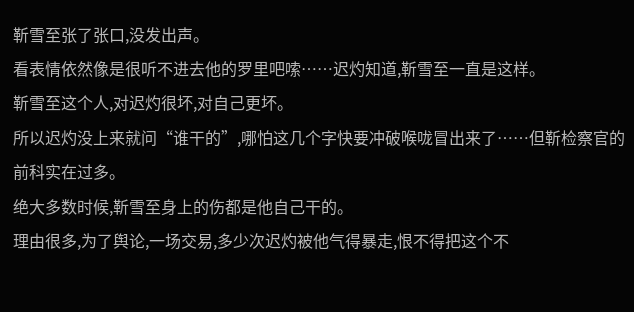靳雪至张了张口,没发出声。
看表情依然像是很听不进去他的罗里吧嗦……迟灼知道,靳雪至一直是这样。
靳雪至这个人,对迟灼很坏,对自己更坏。
所以迟灼没上来就问“谁干的”,哪怕这几个字快要冲破喉咙冒出来了……但靳检察官的前科实在过多。
绝大多数时候,靳雪至身上的伤都是他自己干的。
理由很多,为了舆论,一场交易,多少次迟灼被他气得暴走,恨不得把这个不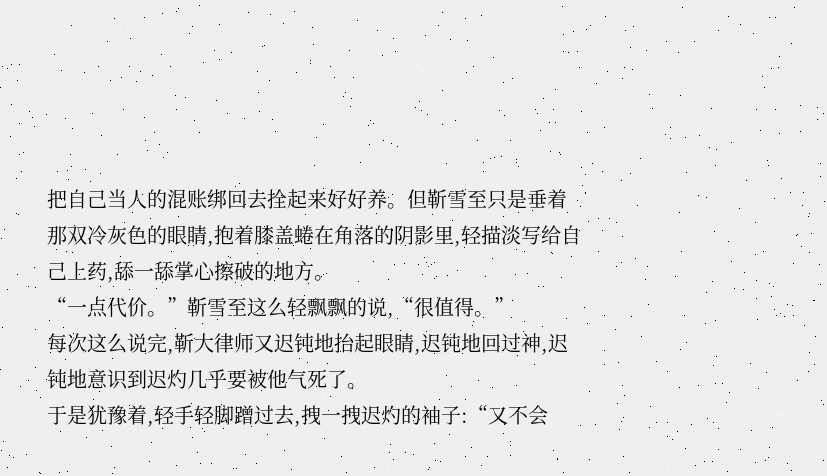把自己当人的混账绑回去拴起来好好养。但靳雪至只是垂着那双冷灰色的眼睛,抱着膝盖蜷在角落的阴影里,轻描淡写给自己上药,舔一舔掌心擦破的地方。
“一点代价。”靳雪至这么轻飘飘的说,“很值得。”
每次这么说完,靳大律师又迟钝地抬起眼睛,迟钝地回过神,迟钝地意识到迟灼几乎要被他气死了。
于是犹豫着,轻手轻脚蹭过去,拽一拽迟灼的袖子:“又不会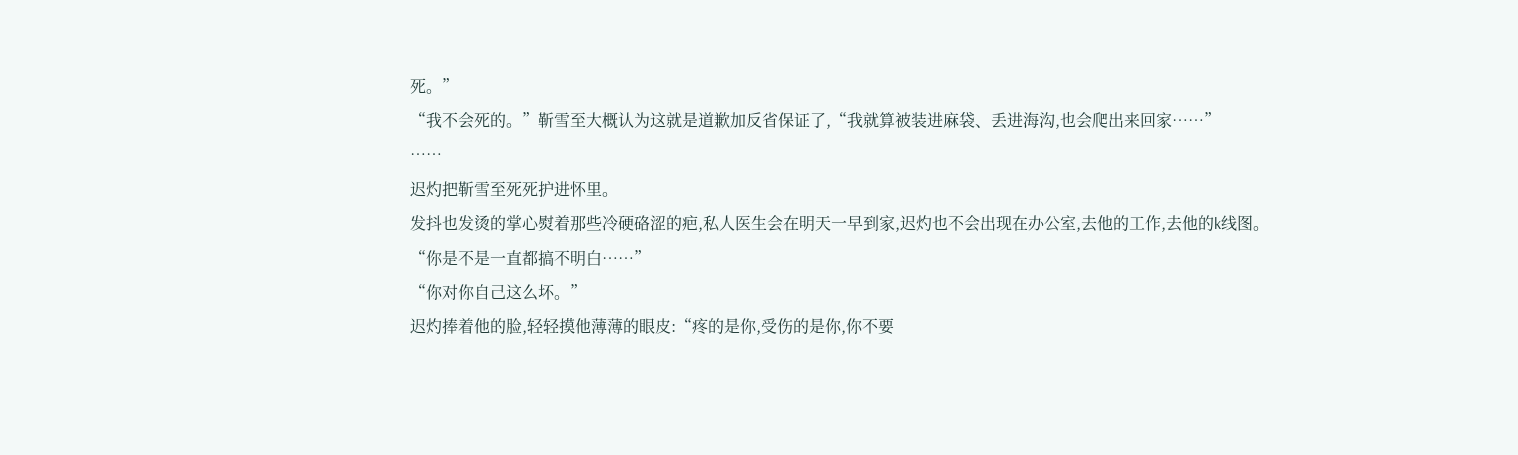死。”
“我不会死的。”靳雪至大概认为这就是道歉加反省保证了,“我就算被装进麻袋、丢进海沟,也会爬出来回家……”
……
迟灼把靳雪至死死护进怀里。
发抖也发烫的掌心熨着那些冷硬硌涩的疤,私人医生会在明天一早到家,迟灼也不会出现在办公室,去他的工作,去他的k线图。
“你是不是一直都搞不明白……”
“你对你自己这么坏。”
迟灼捧着他的脸,轻轻摸他薄薄的眼皮:“疼的是你,受伤的是你,你不要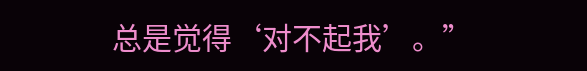总是觉得‘对不起我’。”